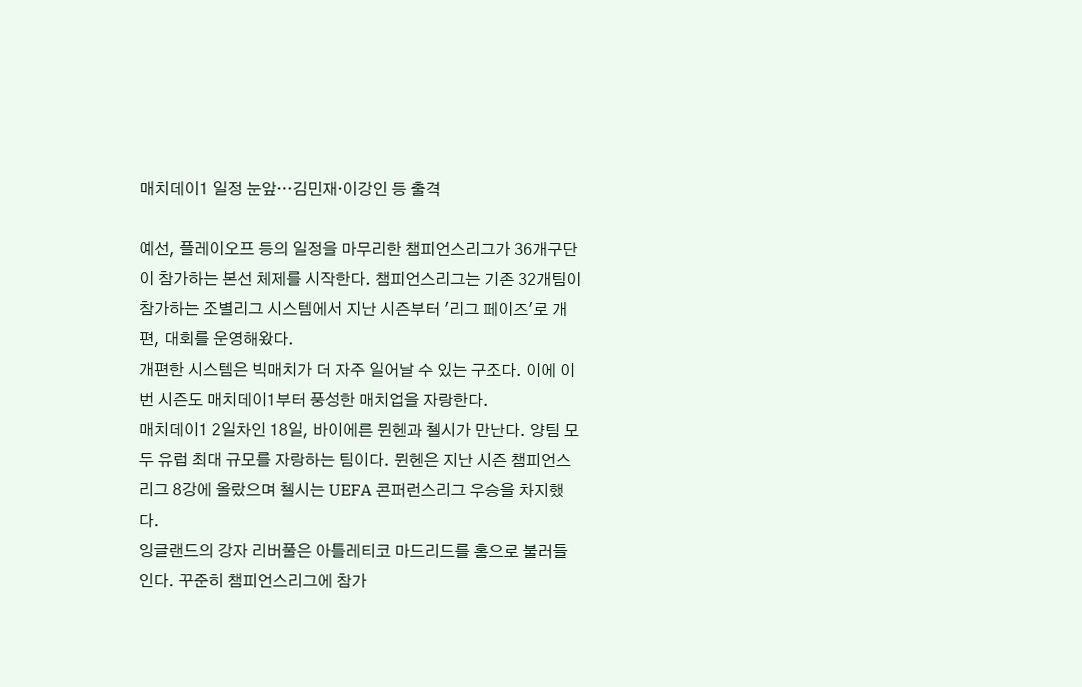매치데이1 일정 눈앞…김민재·이강인 등 출격

예선, 플레이오프 등의 일정을 마무리한 챔피언스리그가 36개구단이 참가하는 본선 체제를 시작한다. 챔피언스리그는 기존 32개팀이 참가하는 조별리그 시스템에서 지난 시즌부터 '리그 페이즈'로 개편, 대회를 운영해왔다.
개편한 시스템은 빅매치가 더 자주 일어날 수 있는 구조다. 이에 이번 시즌도 매치데이1부터 풍성한 매치업을 자랑한다.
매치데이1 2일차인 18일, 바이에른 뮌헨과 첼시가 만난다. 양팀 모두 유럽 최대 규모를 자랑하는 팀이다. 뮌헨은 지난 시즌 챔피언스리그 8강에 올랐으며 첼시는 UEFA 콘퍼런스리그 우승을 차지했다.
잉글랜드의 강자 리버풀은 아틀레티코 마드리드를 홈으로 불러들인다. 꾸준히 챔피언스리그에 참가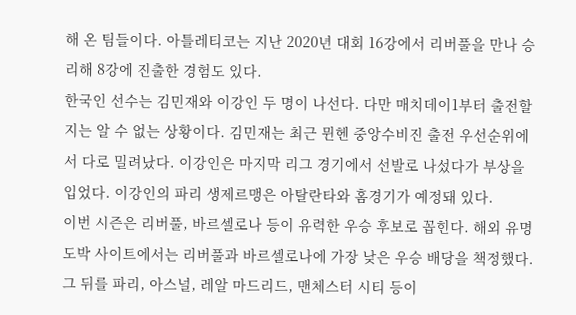해 온 팀들이다. 아틀레티코는 지난 2020년 대회 16강에서 리버풀을 만나 승리해 8강에 진출한 경험도 있다.
한국인 선수는 김민재와 이강인 두 명이 나선다. 다만 매치데이1부터 출전할지는 알 수 없는 상황이다. 김민재는 최근 뮌헨 중앙수비진 출전 우선순위에서 다로 밀려났다. 이강인은 마지막 리그 경기에서 선발로 나섰다가 부상을 입었다. 이강인의 파리 생제르맹은 아탈란타와 홈경기가 예정돼 있다.
이번 시즌은 리버풀, 바르셀로나 등이 유력한 우승 후보로 꼽힌다. 해외 유명 도박 사이트에서는 리버풀과 바르셀로나에 가장 낮은 우승 배당을 책정했다. 그 뒤를 파리, 아스널, 레알 마드리드, 맨체스터 시티 등이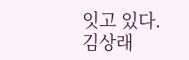잇고 있다.
김상래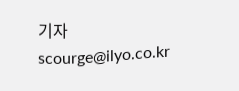기자 scourge@ilyo.co.kr